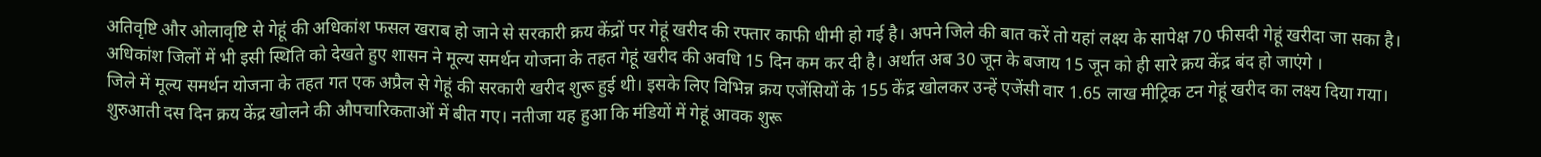अतिवृष्टि और ओलावृष्टि से गेहूं की अधिकांश फसल खराब हो जाने से सरकारी क्रय केंद्रों पर गेहूं खरीद की रफ्तार काफी धीमी हो गई है। अपने जिले की बात करें तो यहां लक्ष्य के सापेक्ष 70 फीसदी गेहूं खरीदा जा सका है। अधिकांश जिलों में भी इसी स्थिति को देखते हुए शासन ने मूल्य समर्थन योजना के तहत गेहूं खरीद की अवधि 15 दिन कम कर दी है। अर्थात अब 30 जून के बजाय 15 जून को ही सारे क्रय केंद्र बंद हो जाएंगे ।
जिले में मूल्य समर्थन योजना के तहत गत एक अप्रैल से गेहूं की सरकारी खरीद शुरू हुई थी। इसके लिए विभिन्न क्रय एजेंसियों के 155 केंद्र खोलकर उन्हें एजेंसी वार 1.65 लाख मीट्रिक टन गेहूं खरीद का लक्ष्य दिया गया। शुरुआती दस दिन क्रय केंद्र खोलने की औपचारिकताओं में बीत गए। नतीजा यह हुआ कि मंडियों में गेहूं आवक शुरू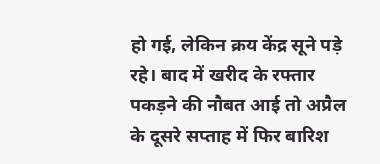हो गई, लेकिन क्रय केंद्र सूने पड़े रहे। बाद में खरीद के रफ्तार पकड़ने की नौबत आई तो अप्रैल के दूसरे सप्ताह में फिर बारिश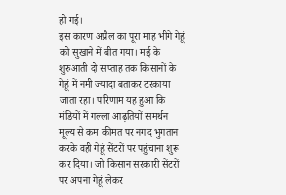हो गई।
इस कारण अप्रैल का पूरा माह भीगे गेहूं को सुखाने में बीत गया। मई के शुरुआती दो सप्ताह तक किसानों के गेहूं में नमी ज्यादा बताकर टरकाया जाता रहा। परिणाम यह हुआ कि मंडियों में गल्ला आढ़तियों समर्थन मूल्य से कम कीमत पर नगद भुगतान करके वही गेहूं सेंटरों पर पहुंचाना शुरू कर दिया। जो किसान सरकारी सेंटरों पर अपना गेहूं लेकर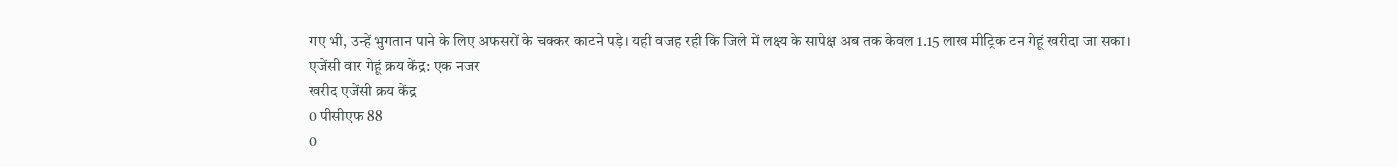गए भी, उन्हें भुगतान पाने के लिए अफसरों के चक्कर काटने पड़े। यही वजह रही कि जिले में लक्ष्य के सापेक्ष अब तक केवल 1.15 लाख मीट्रिक टन गेहूं खरीदा जा सका।
एजेंसी वार गेहूं क्रय केंद्र: एक नजर
खरीद एजेंसी क्रय केंद्र
0 पीसीएफ 88
0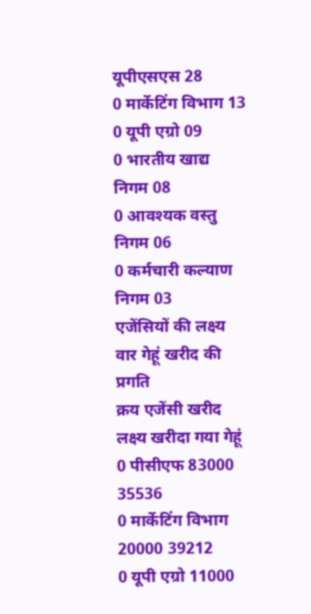यूपीएसएस 28
0 मार्केटिंग विभाग 13
0 यूपी एग्रो 09
0 भारतीय खाद्य निगम 08
0 आवश्यक वस्तु निगम 06
0 कर्मचारी कल्याण निगम 03
एजेंसियों की लक्ष्य वार गेहूं खरीद की प्रगति
क्रय एजेंसी खरीद लक्ष्य खरीदा गया गेहूं
0 पीसीएफ 83000 35536
0 मार्केटिंग विभाग 20000 39212
0 यूपी एग्रो 11000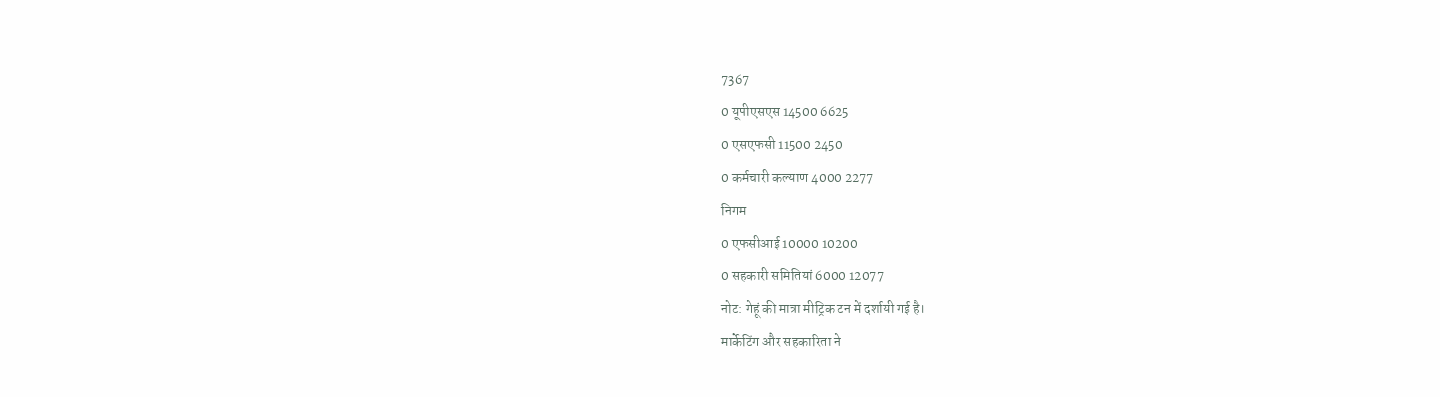7367
0 यूपीएसएस 14500 6625
0 एसएफसी 11500 2450
0 कर्मचारी कल्याण 4000 2277
निगम
0 एफसीआई 10000 10200
0 सहकारी समितियां 6000 12077
नोट: गेहूं की मात्रा मीट्रिक टन में दर्शायी गई है।
मार्केटिंग और सहकारिता ने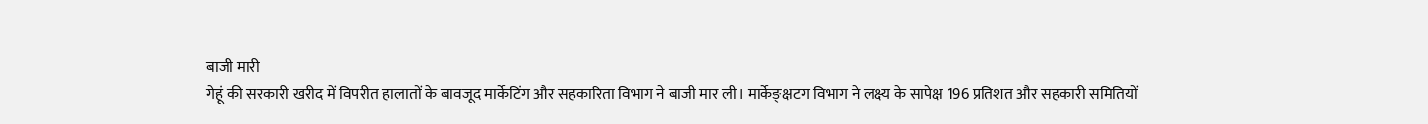बाजी मारी
गेहूं की सरकारी खरीद में विपरीत हालातों के बावजूद मार्केटिंग और सहकारिता विभाग ने बाजी मार ली। मार्केङ्क्षटग विभाग ने लक्ष्य के सापेक्ष 196 प्रतिशत और सहकारी समितियों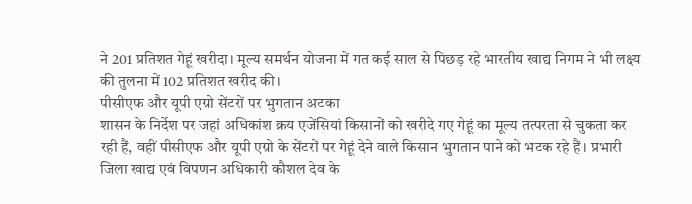ने 201 प्रतिशत गेहूं खरीदा। मूल्य समर्थन योजना में गत कई साल से पिछड़ रहे भारतीय खाद्य निगम ने भी लक्ष्य की तुलना में 102 प्रतिशत खरीद की।
पीसीएफ और यूपी एग्रो सेंटरों पर भुगतान अटका
शासन के निर्देश पर जहां अधिकांश क्रय एजेंसियां किसानों को खरीदे गए गेहूं का मूल्य तत्परता से चुकता कर रही हैं, वहीं पीसीएफ और यूपी एग्रो के सेंटरों पर गेहूं देने वाले किसान भुगतान पाने को भटक रहे हैं। प्रभारी जिला खाद्य एवं विपणन अधिकारी कौशल देव के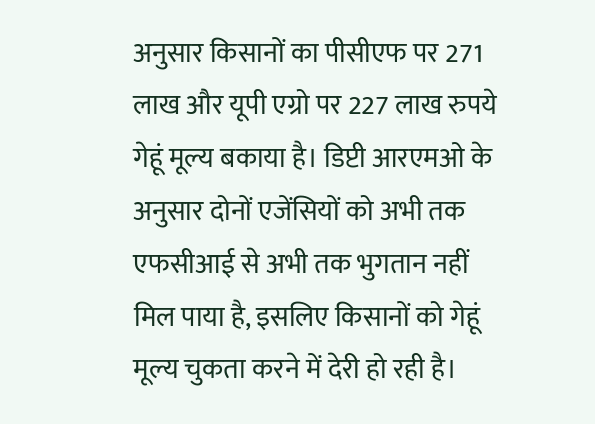अनुसार किसानों का पीसीएफ पर 271 लाख और यूपी एग्रो पर 227 लाख रुपये गेहूं मूल्य बकाया है। डिप्टी आरएमओ के अनुसार दोनों एजेंसियों को अभी तक एफसीआई से अभी तक भुगतान नहीं मिल पाया है, इसलिए किसानों को गेहूं मूल्य चुकता करने में देरी हो रही है।